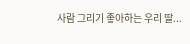사람 그리기 좋아하는 우리 딸...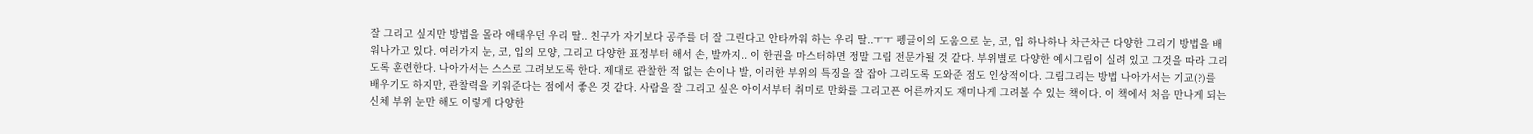잘 그리고 싶지만 방법을 몰라 애태우던 우리 딸.. 친구가 자기보다 공주를 더 잘 그린다고 안타까워 하는 우리 딸..ㅜㅜ 펭글이의 도움으로 눈, 코, 입 하나하나 차근차근 다양한 그리기 방법을 배워나가고 있다. 여러가지 눈, 코, 입의 모양, 그리고 다양한 표정부터 해서 손, 발까지.. 이 한권을 마스터하면 정말 그림 전문가될 것 같다. 부위별로 다양한 예시그림이 실려 있고 그것을 따라 그리도록 훈련한다. 나아가서는 스스로 그려보도록 한다. 제대로 관찰한 적 없는 손이나 발, 이러한 부위의 특징을 잘 잡아 그리도록 도와준 점도 인상적이다. 그림그리는 방법 나아가서는 기교(?)를 배우기도 하지만, 관찰력을 키워준다는 점에서 좋은 것 같다. 사람을 잘 그리고 싶은 아이서부터 취미로 만화를 그리고픈 어른까지도 재미나게 그려볼 수 있는 책이다. 이 책에서 처음 만나게 되는 신체 부위 눈만 해도 이렇게 다양한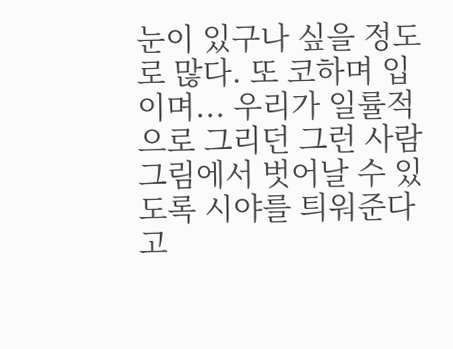눈이 있구나 싶을 정도로 많다. 또 코하며 입이며... 우리가 일률적으로 그리던 그런 사람 그림에서 벗어날 수 있도록 시야를 틔워준다고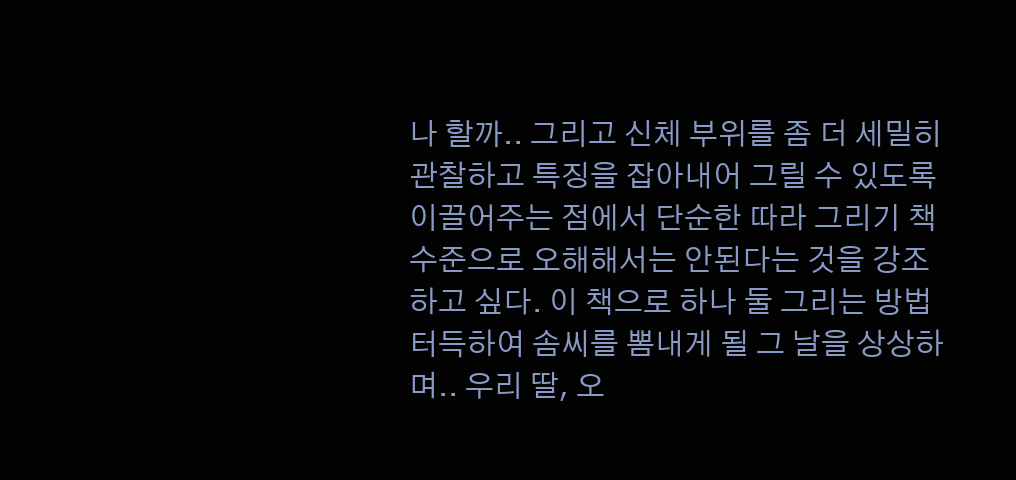나 할까.. 그리고 신체 부위를 좀 더 세밀히 관찰하고 특징을 잡아내어 그릴 수 있도록 이끌어주는 점에서 단순한 따라 그리기 책 수준으로 오해해서는 안된다는 것을 강조하고 싶다. 이 책으로 하나 둘 그리는 방법 터득하여 솜씨를 뽐내게 될 그 날을 상상하며.. 우리 딸, 오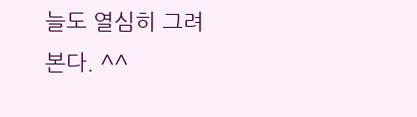늘도 열심히 그려본다. ^^